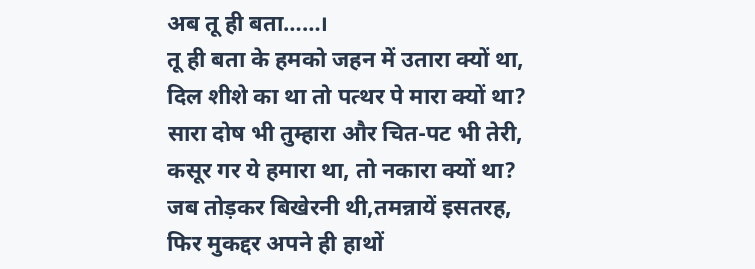अब तू ही बता……।
तू ही बता के हमको जहन में उतारा क्यों था,
दिल शीशे का था तो पत्थर पे मारा क्यों था?
सारा दोष भी तुम्हारा और चित-पट भी तेरी,
कसूर गर ये हमारा था, तो नकारा क्यों था?
जब तोड़कर बिखेरनी थी,तमन्नायें इसतरह,
फिर मुकद्दर अपने ही हाथों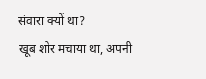संवारा क्यों था?
खूब शोर मचाया था, अपनी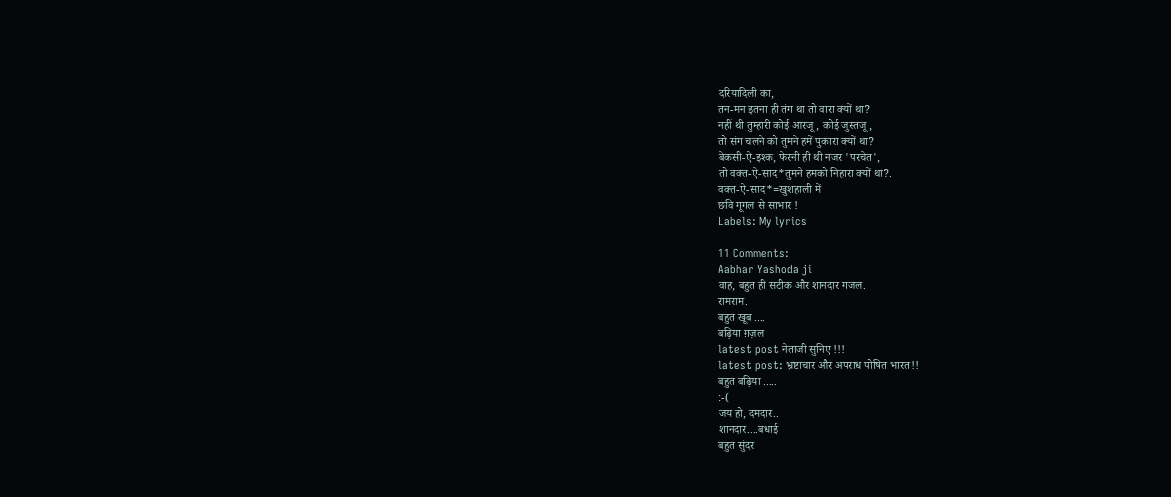दरियादिली का,
तन-मन इतना ही तंग था तो वारा क्यों था?
नहीं थी तुम्हारी कोई आरजू, कोई जुस्तजू,
तो संग चलने को तुमने हमें पुकारा क्यों था?
बेकसी-ऐ-इश्क, फेरनी ही थी नजर 'परचेत',
तो वक्त-ऐ-साद*तुमने हमको निहारा क्यों था?.
वक्त-ऐ-साद*=खुशहाली में
छवि गूगल से साभार !
Labels: My lyrics

11 Comments:
Aabhar Yashoda ji
वाह, बहुत ही सटीक और शानदार गजल.
रामराम.
बहुत खूब ....
बढ़िया ग़ज़ल
latest post नेताजी सुनिए !!!
latest post: भ्रष्टाचार और अपराध पोषित भारत!!
बहुत बढ़िया .....
:-(
जय हो, दमदार..
शानदार....बधाई
बहुत सुंदर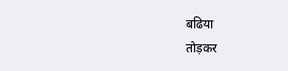बढिया
तोड़कर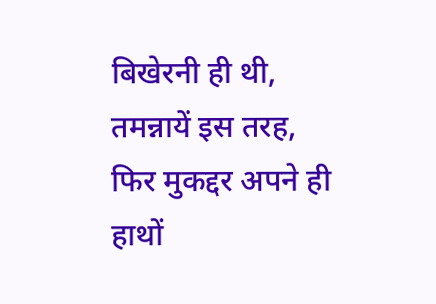बिखेरनी ही थी, तमन्नायें इस तरह,
फिर मुकद्दर अपने ही हाथों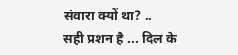संवारा क्यों था? ..
सही प्रशन है ... दिल के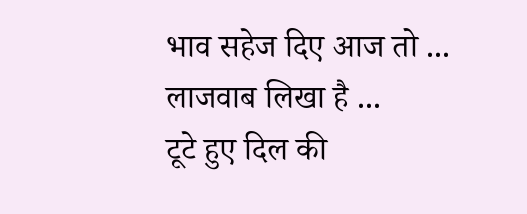भाव सहेज दिए आज तो ...
लाजवाब लिखा है ...
टूटे हुए दिल की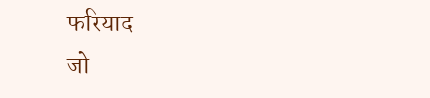फरियाद
जो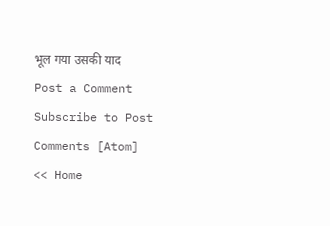भूल गया उसकी याद
Post a Comment
Subscribe to Post Comments [Atom]
<< Home